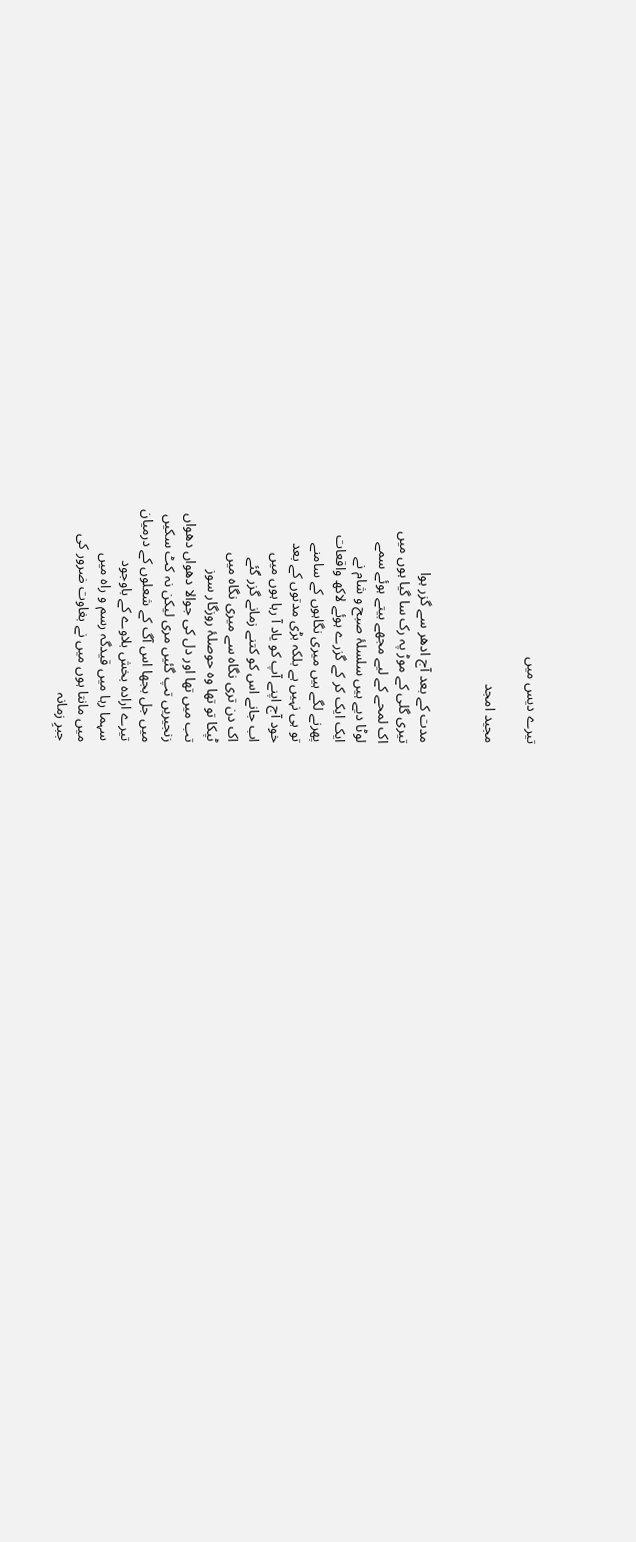تیرے دیس میں

مجید امجد


مدت کے بعد آج ادھر سے گزر ہوا
تیری گلی کے موڑ پہ رک سا گیا ہوں میں
اک لمحے کے لیے مجھے بیتے ہوئے سمے
لوٹا دیے ہیں سلسلۂ صبح و شام نے
ایک ایک کر کے گزرے ہوئے لاکھ واقعات
پھرنے لگے ہیں میری نگاہوں کے سامنے
تو ہی نہیں ہے بلکہ بڑی مدتوں کے بعد
خود آج اپنے آپ کو یاد آ رہا ہوں میں
اب جانے اس کو کتنے زمانے گزر گئے
اک دن تری نگاہ سے میری نگاہ میں
ٹپکا تو تھا وہ حوصلۂ روزگار سوز
تب میں تھا اور دل کی جوالا دھواں دھواں
زنجیریں تپ گئیں مری لیکن نہ کٹ سکیں
میں جل بجھا اس آگ کے شعلوں کے درمیان
تیرے ارادہ بخش بلاوے کے باوجود
سہما رہا میں قیدگہ رسم و راہ میں
میں مانتا ہوں میں نے بغاوت ضرور کی
جبرِ زمانہ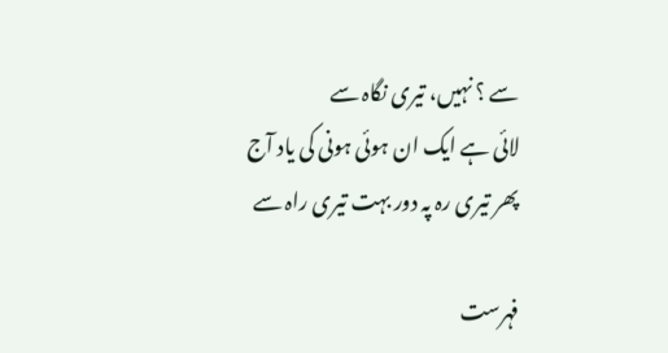سے ؟ نہیں، تیری نگاہ سے
لائی ہے ایک ان ہوئی ہونی کی یاد آج
پھر تیری رہ پہ دور بہت تیری راہ سے

فہرست